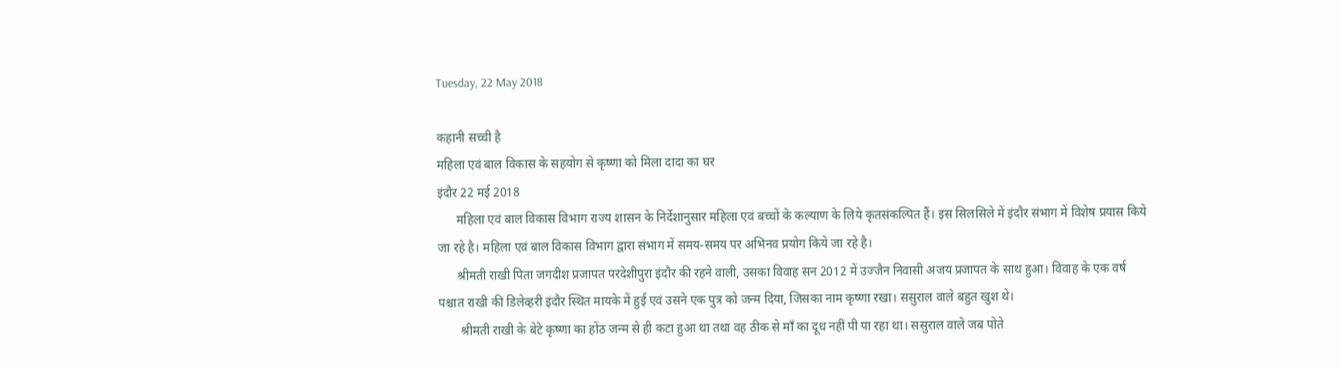Tuesday, 22 May 2018

कहानी सच्ची है
महिला एवं बाल विकास के सहयोग से कृष्णा को मिला दादा का घर
इंदौर 22 मई 2018
      महिला एवं बाल विकास विभाग राज्य शासन के निर्देशानुसार महिला एवं बच्चों के कल्याण के लिये कृतसंकल्पित हैं। इस सिलसिले में इंदौर संभाग में विशेष प्रयास किये जा रहे है। महिला एवं बाल विकास विभाग द्वारा संभाग में समय-समय पर अभिनव प्रयोग किये जा रहे है।
      श्रीमती राखी पिता जगदीश प्रजापत परदेशीपुरा इंदौर की रहने वाली, उसका विवाह सन 2012 में उज्जैन निवासी अजय प्रजापत के साथ हुआ। विवाह के एक वर्ष पश्चात राखी की डिलेव्हरी इंदौर स्थित मायके में हुई एवं उसने एक पुत्र को जन्म दिया, जिसका नाम कृष्णा रखा। ससुराल वाले बहुत खुश थे।
       श्रीमती राखी के बेटे कृष्णा का होंठ जन्म से ही कटा हुआ था तथा वह ठीक से माँ का दूध नहीं पी पा रहा था। ससुराल वाले जब पोते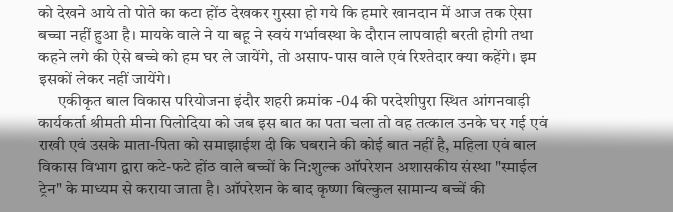को देखने आये तो पोते का कटा होंठ देखकर गुस्सा हो गये कि हमारे खानदान में आज तक ऐसा बच्चा नहीं हुआ है। मायके वाले ने या बहू ने स्वयं गर्भावस्था के दौरान लापवाही बरती होगी तथा कहने लगे की ऐसे बच्चे को हम घर ले जायेंगे, तो असाप-पास वाले एवं रिश्तेदार क्या कहेंगे। इम इसकों लेकर नहीं जायेंगे।
      एकीकृत बाल विकास परियोजना इंदौर शहरी क्रमांक -04 की परदेशीपुरा स्थित आंगनवाड़ी कार्यकर्ता श्रीमती मीना पिलोदिया को जब इस बात का पता चला तो वह तत्काल उनके घर गई एवं राखी एवं उसके माता-पिता को समाझाईश दी कि घबराने की कोई बात नहीं है, महिला एवं बाल विकास विभाग द्वारा कटे-फटे होंठ वाले बच्चों के नि:शुल्क ऑपरेशन अशासकीय संस्था "स्माईल ट्रेन" के माध्यम से कराया जाता है। ऑपरेशन के बाद कृष्णा बिल्कुल सामान्य बच्चें की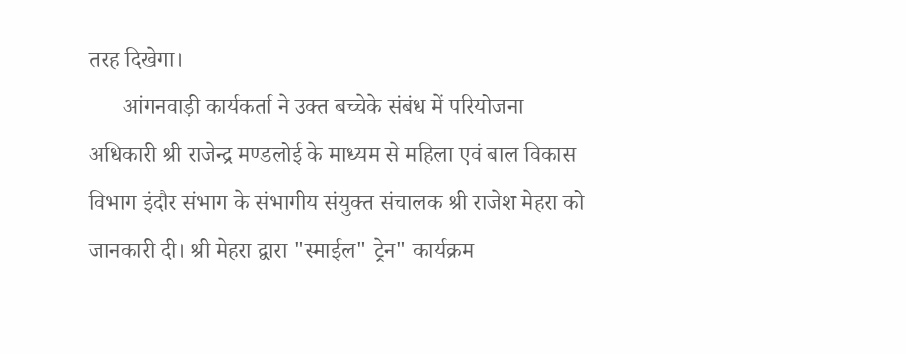तरह दिखेगा।
      आंगनवाड़ी कार्यकर्ता ने उक्त बच्चेके संबंध में परियोजना अधिकारी श्री राजेन्द्र मण्डलोई के माध्यम से महिला एवं बाल विकास विभाग इंदौर संभाग के संभागीय संयुक्त संचालक श्री राजेश मेहरा को जानकारी दी। श्री मेहरा द्वारा "स्माईल" ट्रेन" कार्यक्रम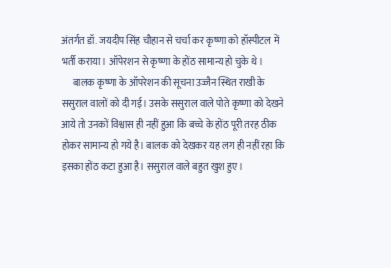अंतर्गत डॉ. जयदीप सिंह चौहान से चर्चा कर कृष्‍णा को हॉस्पीटल में भर्ती कराया। ऑपेरशन से कृष्‍णा के होंठ सामान्य हो चुके थे।
      बालक कृष्णा के ऑपरेशन की सूचना उज्जैन स्थित राखी के ससुराल वालों को दी गई। उसके ससुराल वाले पोते कृष्णा को देखने आये तो उनकों विश्वास ही नहीं हुआ कि बच्चे के होंठ पूरी तरह ठीक होकर सामान्य हो गये है। बालक को देखकर यह लग ही नहीं रहा कि इसका होंठ कटा हुआ है। ससुराल वाले बहुत खुश हुए।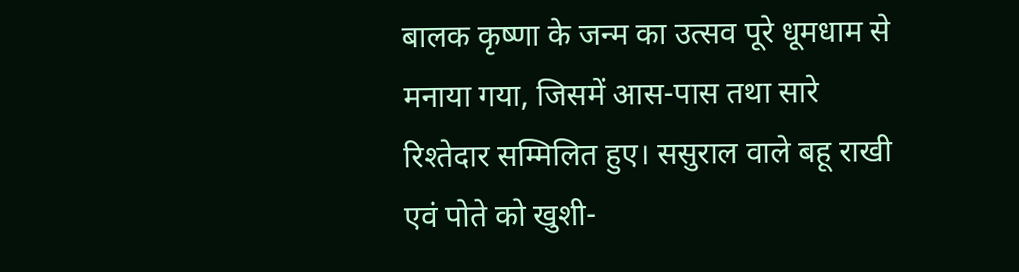बालक कृष्णा के जन्म का उत्सव पूरे धूमधाम से मनाया गया, जिसमें आस-पास तथा सारे रिश्तेदार सम्मिलित हुए। ससुराल वाले बहू राखी एवं पोते को खुशी-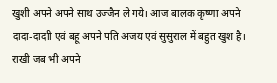खुशी अपने अपने साथ उज्जैन ले गये। आज बालक कृष्णा अपने दादा-दादाी एवं बहू अपने पति अजय एवं सुसुराल में बहुत खुश है। राखी जब भी अपने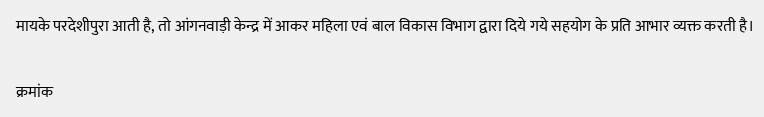मायके परदेशीपुरा आती है, तो आंगनवाड़ी केन्द्र में आकर महिला एवं बाल विकास विभाग द्वारा दिये गये सहयोग के प्रति आभार व्यक्त करती है।

क्रमांक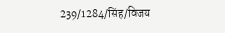239/1284/सिंह/विजय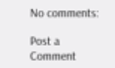No comments:

Post a Comment